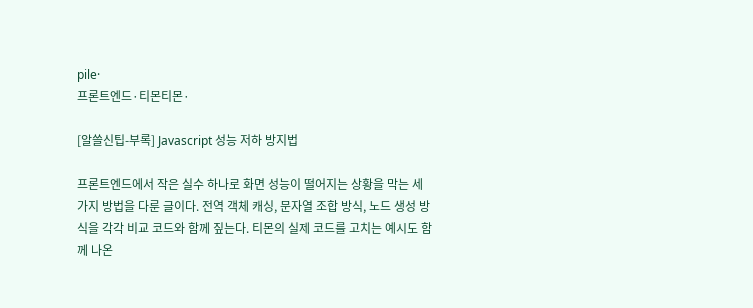pile·
프론트엔드·티몬티몬·

[알쓸신팁-부록] Javascript 성능 저하 방지법

프론트엔드에서 작은 실수 하나로 화면 성능이 떨어지는 상황을 막는 세 가지 방법을 다룬 글이다. 전역 객체 캐싱, 문자열 조합 방식, 노드 생성 방식을 각각 비교 코드와 함께 짚는다. 티몬의 실제 코드를 고치는 예시도 함께 나온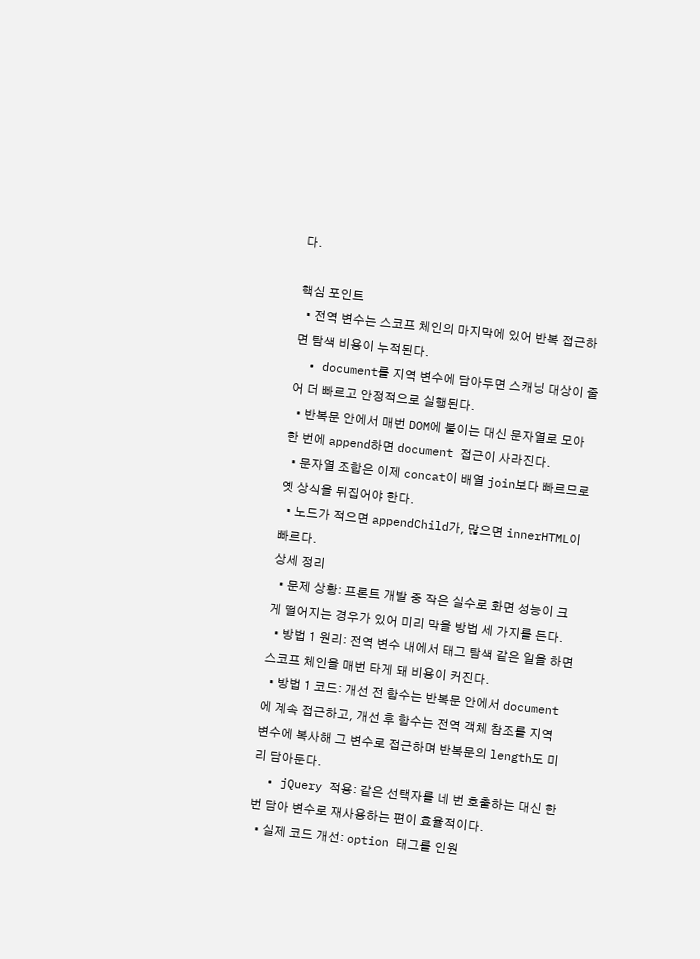다.

핵심 포인트
  • 전역 변수는 스코프 체인의 마지막에 있어 반복 접근하면 탐색 비용이 누적된다.
  • document를 지역 변수에 담아두면 스캐닝 대상이 줄어 더 빠르고 안정적으로 실행된다.
  • 반복문 안에서 매번 DOM에 붙이는 대신 문자열로 모아 한 번에 append하면 document 접근이 사라진다.
  • 문자열 조합은 이제 concat이 배열 join보다 빠르므로 옛 상식을 뒤집어야 한다.
  • 노드가 적으면 appendChild가, 많으면 innerHTML이 빠르다.
상세 정리
  • 문제 상황: 프론트 개발 중 작은 실수로 화면 성능이 크게 떨어지는 경우가 있어 미리 막을 방법 세 가지를 든다.
  • 방법 1 원리: 전역 변수 내에서 태그 탐색 같은 일을 하면 스코프 체인을 매번 타게 돼 비용이 커진다.
  • 방법 1 코드: 개선 전 함수는 반복문 안에서 document에 계속 접근하고, 개선 후 함수는 전역 객체 참조를 지역 변수에 복사해 그 변수로 접근하며 반복문의 length도 미리 담아둔다.
  • jQuery 적용: 같은 선택자를 네 번 호출하는 대신 한 번 담아 변수로 재사용하는 편이 효율적이다.
  • 실제 코드 개선: option 태그를 인원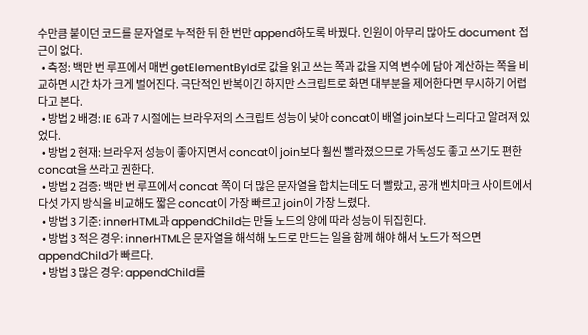수만큼 붙이던 코드를 문자열로 누적한 뒤 한 번만 append하도록 바꿨다. 인원이 아무리 많아도 document 접근이 없다.
  • 측정: 백만 번 루프에서 매번 getElementById로 값을 읽고 쓰는 쪽과 값을 지역 변수에 담아 계산하는 쪽을 비교하면 시간 차가 크게 벌어진다. 극단적인 반복이긴 하지만 스크립트로 화면 대부분을 제어한다면 무시하기 어렵다고 본다.
  • 방법 2 배경: IE 6과 7 시절에는 브라우저의 스크립트 성능이 낮아 concat이 배열 join보다 느리다고 알려져 있었다.
  • 방법 2 현재: 브라우저 성능이 좋아지면서 concat이 join보다 훨씬 빨라졌으므로 가독성도 좋고 쓰기도 편한 concat을 쓰라고 권한다.
  • 방법 2 검증: 백만 번 루프에서 concat 쪽이 더 많은 문자열을 합치는데도 더 빨랐고, 공개 벤치마크 사이트에서 다섯 가지 방식을 비교해도 짧은 concat이 가장 빠르고 join이 가장 느렸다.
  • 방법 3 기준: innerHTML과 appendChild는 만들 노드의 양에 따라 성능이 뒤집힌다.
  • 방법 3 적은 경우: innerHTML은 문자열을 해석해 노드로 만드는 일을 함께 해야 해서 노드가 적으면 appendChild가 빠르다.
  • 방법 3 많은 경우: appendChild를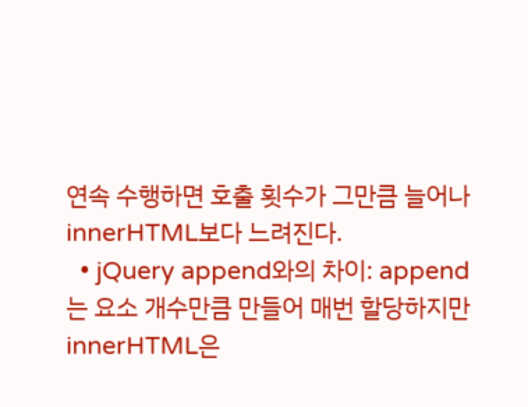연속 수행하면 호출 횟수가 그만큼 늘어나 innerHTML보다 느려진다.
  • jQuery append와의 차이: append는 요소 개수만큼 만들어 매번 할당하지만 innerHTML은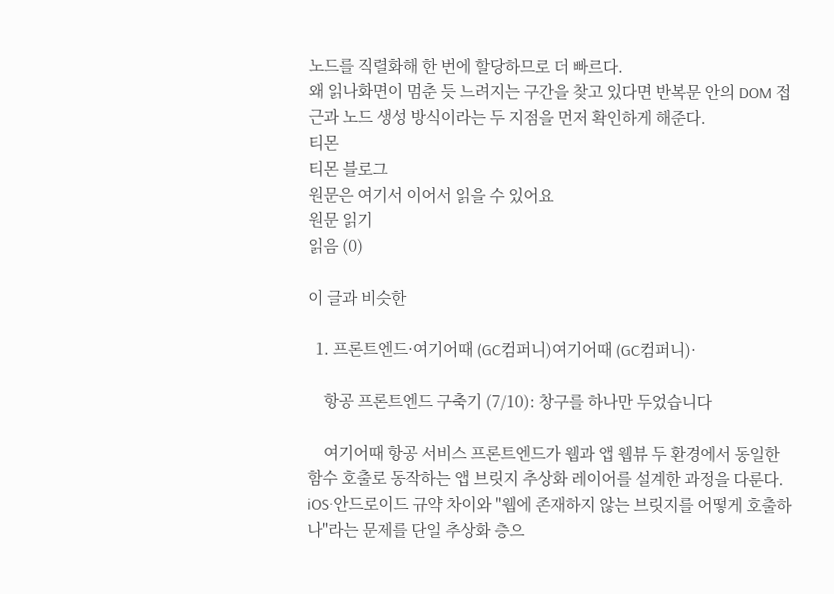노드를 직렬화해 한 번에 할당하므로 더 빠르다.
왜 읽나화면이 멈춘 듯 느려지는 구간을 찾고 있다면 반복문 안의 DOM 접근과 노드 생성 방식이라는 두 지점을 먼저 확인하게 해준다.
티몬
티몬 블로그
원문은 여기서 이어서 읽을 수 있어요
원문 읽기
읽음 (0)

이 글과 비슷한

  1. 프론트엔드·여기어때 (GC컴퍼니)여기어때 (GC컴퍼니)·

    항공 프론트엔드 구축기 (7/10): 창구를 하나만 두었습니다

    여기어때 항공 서비스 프론트엔드가 웹과 앱 웹뷰 두 환경에서 동일한 함수 호출로 동작하는 앱 브릿지 추상화 레이어를 설계한 과정을 다룬다. iOS·안드로이드 규약 차이와 "웹에 존재하지 않는 브릿지를 어떻게 호출하나"라는 문제를 단일 추상화 층으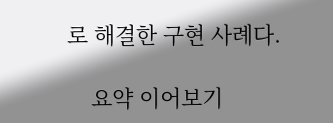로 해결한 구현 사례다.

    요약 이어보기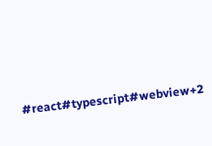#react#typescript#webview+2